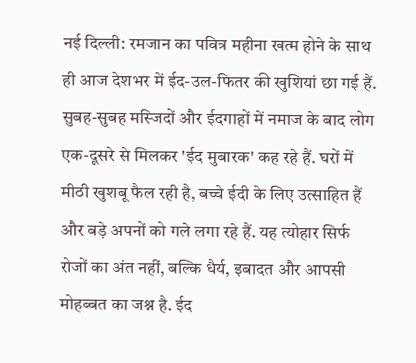नई दिल्ली: रमजान का पवित्र महीना खत्म होने के साथ ही आज देशभर में ईद-उल-फितर की खुशियां छा गई हैं. सुबह-सुबह मस्जिदों और ईदगाहों में नमाज के बाद लोग एक-दूसरे से मिलकर 'ईद मुबारक' कह रहे हैं. घरों में मीठी खुशबू फैल रही है, बच्चे ईदी के लिए उत्साहित हैं और बड़े अपनों को गले लगा रहे हैं. यह त्योहार सिर्फ रोजों का अंत नहीं, बल्कि धैर्य, इबादत और आपसी मोहब्बत का जश्न है. ईद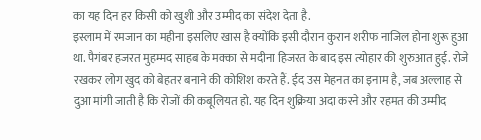का यह दिन हर किसी को खुशी और उम्मीद का संदेश देता है.
इस्लाम में रमजान का महीना इसलिए खास है क्योंकि इसी दौरान कुरान शरीफ नाजिल होना शुरू हुआ था. पैगंबर हजरत मुहम्मद साहब के मक्का से मदीना हिजरत के बाद इस त्योहार की शुरुआत हुई. रोजे रखकर लोग खुद को बेहतर बनाने की कोशिश करते हैं. ईद उस मेहनत का इनाम है, जब अल्लाह से दुआ मांगी जाती है कि रोजों की कबूलियत हो. यह दिन शुक्रिया अदा करने और रहमत की उम्मीद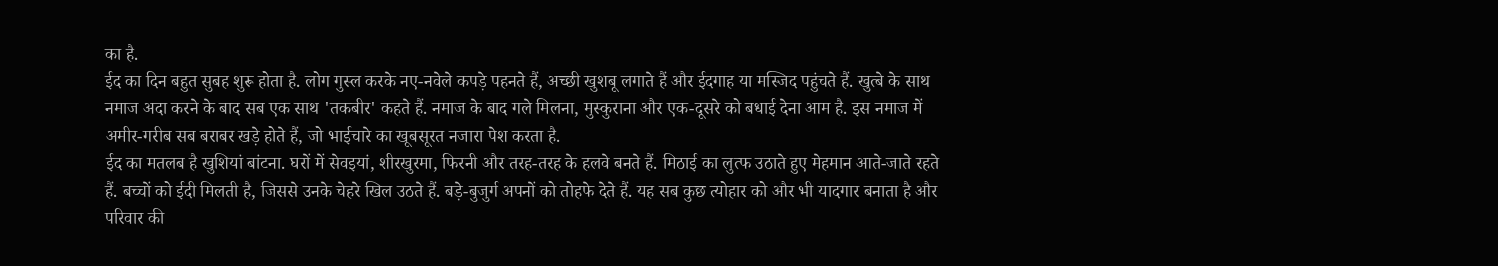का है.
ईद का दिन बहुत सुबह शुरू होता है. लोग गुस्ल करके नए-नवेले कपड़े पहनते हैं, अच्छी खुशबू लगाते हैं और ईदगाह या मस्जिद पहुंचते हैं. खुत्बे के साथ नमाज अदा करने के बाद सब एक साथ 'तकबीर' कहते हैं. नमाज के बाद गले मिलना, मुस्कुराना और एक-दूसरे को बधाई देना आम है. इस नमाज में अमीर-गरीब सब बराबर खड़े होते हैं, जो भाईचारे का खूबसूरत नजारा पेश करता है.
ईद का मतलब है खुशियां बांटना. घरों में सेवइयां, शीरखुरमा, फिरनी और तरह-तरह के हलवे बनते हैं. मिठाई का लुत्फ उठाते हुए मेहमान आते-जाते रहते हैं. बच्चों को ईदी मिलती है, जिससे उनके चेहरे खिल उठते हैं. बड़े-बुजुर्ग अपनों को तोहफे देते हैं. यह सब कुछ त्योहार को और भी यादगार बनाता है और परिवार की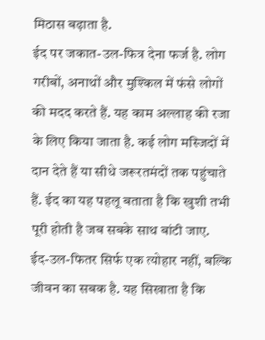मिठास बढ़ाता है.
ईद पर जकात-उल-फित्र देना फर्ज है. लोग गरीबों, अनाथों और मुश्किल में फंसे लोगों की मदद करते हैं. यह काम अल्लाह की रजा के लिए किया जाता है. कई लोग मस्जिदों में दान देते हैं या सीधे जरूरतमंदों तक पहुंचाते हैं. ईद का यह पहलू बताता है कि खुशी तभी पूरी होती है जब सबके साथ बांटी जाए.
ईद-उल-फितर सिर्फ एक त्योहार नहीं, बल्कि जीवन का सबक है. यह सिखाता है कि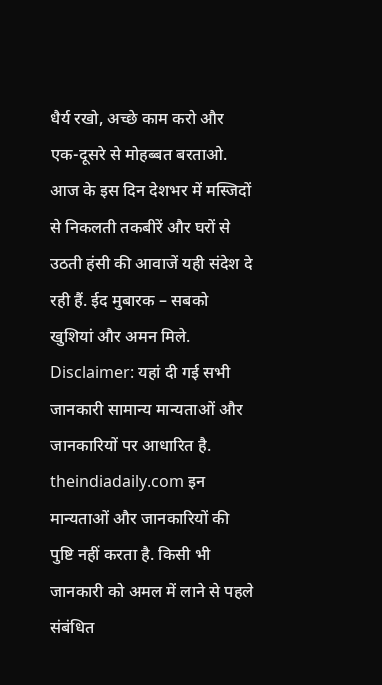धैर्य रखो, अच्छे काम करो और एक-दूसरे से मोहब्बत बरताओ. आज के इस दिन देशभर में मस्जिदों से निकलती तकबीरें और घरों से उठती हंसी की आवाजें यही संदेश दे रही हैं. ईद मुबारक – सबको खुशियां और अमन मिले.
Disclaimer: यहां दी गई सभी जानकारी सामान्य मान्यताओं और जानकारियों पर आधारित है. theindiadaily.com इन मान्यताओं और जानकारियों की पुष्टि नहीं करता है. किसी भी जानकारी को अमल में लाने से पहले संबंधित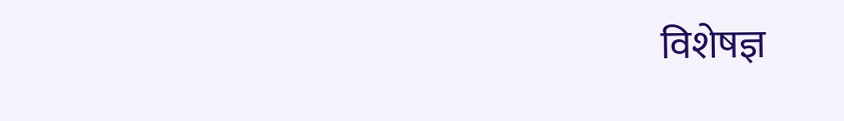विशेषज्ञ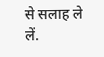से सलाह ले लें.